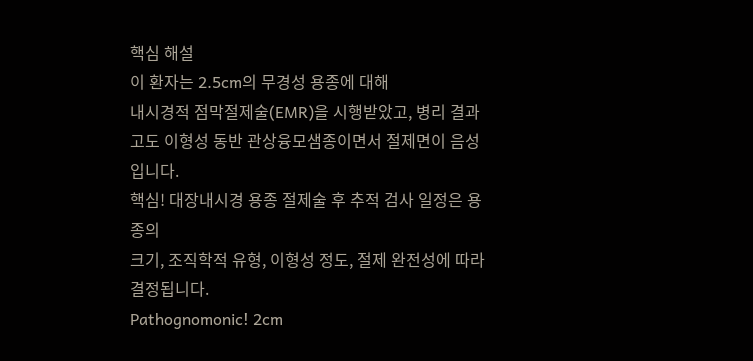핵심 해설
이 환자는 2.5cm의 무경성 용종에 대해
내시경적 점막절제술(EMR)을 시행받았고, 병리 결과
고도 이형성 동반 관상융모샘종이면서 절제면이 음성입니다.
핵심! 대장내시경 용종 절제술 후 추적 검사 일정은 용종의
크기, 조직학적 유형, 이형성 정도, 절제 완전성에 따라 결정됩니다.
Pathognomonic! 2cm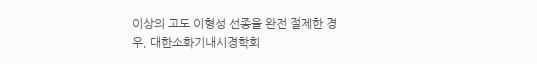이상의 고도 이형성 선종을 완전 절제한 경우, 대한소화기내시경학회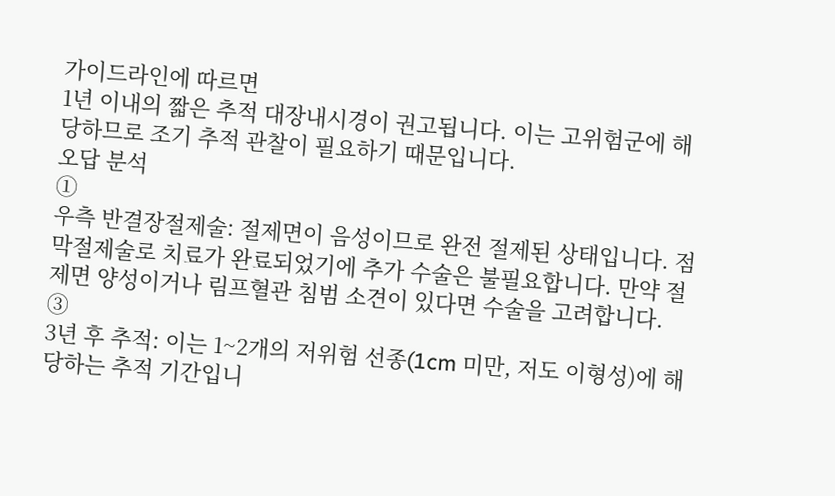가이드라인에 따르면
1년 이내의 짧은 추적 대장내시경이 권고됩니다. 이는 고위험군에 해당하므로 조기 추적 관찰이 필요하기 때문입니다.
오답 분석
①
우측 반결장절제술: 절제면이 음성이므로 완전 절제된 상태입니다. 점막절제술로 치료가 완료되었기에 추가 수술은 불필요합니다. 만약 절제면 양성이거나 림프혈관 침범 소견이 있다면 수술을 고려합니다.
③
3년 후 추적: 이는 1~2개의 저위험 선종(1cm 미만, 저도 이형성)에 해당하는 추적 기간입니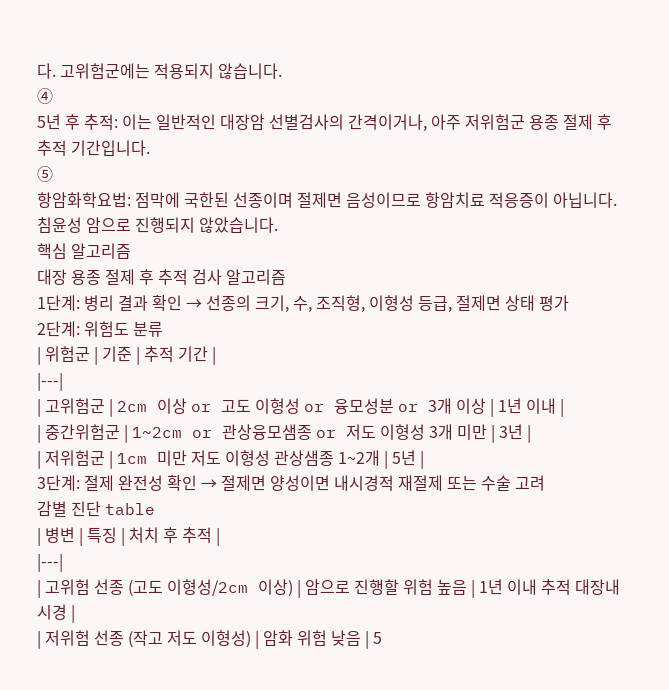다. 고위험군에는 적용되지 않습니다.
④
5년 후 추적: 이는 일반적인 대장암 선별검사의 간격이거나, 아주 저위험군 용종 절제 후 추적 기간입니다.
⑤
항암화학요법: 점막에 국한된 선종이며 절제면 음성이므로 항암치료 적응증이 아닙니다. 침윤성 암으로 진행되지 않았습니다.
핵심 알고리즘
대장 용종 절제 후 추적 검사 알고리즘
1단계: 병리 결과 확인 → 선종의 크기, 수, 조직형, 이형성 등급, 절제면 상태 평가
2단계: 위험도 분류
| 위험군 | 기준 | 추적 기간 |
|---|
| 고위험군 | 2cm 이상 or 고도 이형성 or 융모성분 or 3개 이상 | 1년 이내 |
| 중간위험군 | 1~2cm or 관상융모샘종 or 저도 이형성 3개 미만 | 3년 |
| 저위험군 | 1cm 미만 저도 이형성 관상샘종 1~2개 | 5년 |
3단계: 절제 완전성 확인 → 절제면 양성이면 내시경적 재절제 또는 수술 고려
감별 진단 table
| 병변 | 특징 | 처치 후 추적 |
|---|
| 고위험 선종 (고도 이형성/2cm 이상) | 암으로 진행할 위험 높음 | 1년 이내 추적 대장내시경 |
| 저위험 선종 (작고 저도 이형성) | 암화 위험 낮음 | 5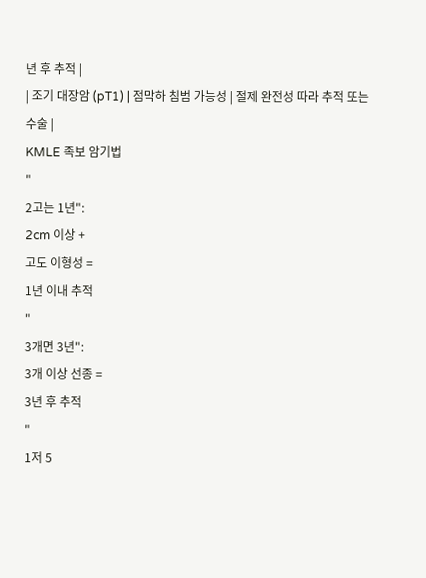년 후 추적 |
| 조기 대장암 (pT1) | 점막하 침범 가능성 | 절제 완전성 따라 추적 또는 수술 |
KMLE 족보 암기법
"
2고는 1년":
2cm 이상 +
고도 이형성 =
1년 이내 추적
"
3개면 3년":
3개 이상 선종 =
3년 후 추적
"
1저 5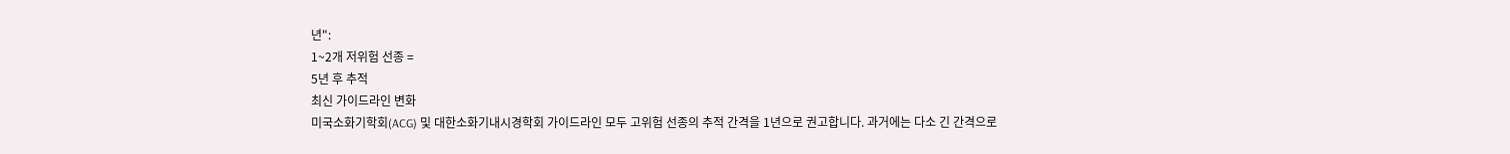년":
1~2개 저위험 선종 =
5년 후 추적
최신 가이드라인 변화
미국소화기학회(ACG) 및 대한소화기내시경학회 가이드라인 모두 고위험 선종의 추적 간격을 1년으로 권고합니다. 과거에는 다소 긴 간격으로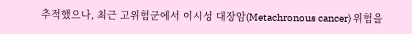추적했으나, 최근 고위험군에서 이시성 대장암(Metachronous cancer) 위험을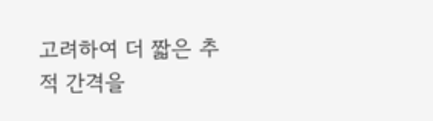고려하여 더 짧은 추적 간격을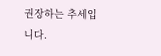권장하는 추세입니다.